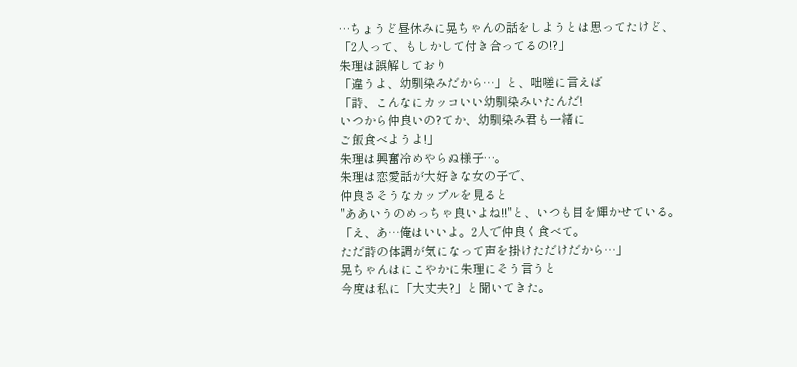…ちょうど昼休みに晃ちゃんの話をしようとは思ってたけど、
「2人って、もしかして付き合ってるの!?」
朱理は誤解しており
「違うよ、幼馴染みだから…」と、咄嗟に言えば
「詩、こんなにカッコいい幼馴染みいたんだ!
いつから仲良いの?てか、幼馴染み君も一緒に
ご飯食べようよ!」
朱理は興奮冷めやらぬ様子…。
朱理は恋愛話が大好きな女の子で、
仲良さそうなカップルを見ると
"ああいうのめっちゃ良いよね!!"と、いつも目を輝かせている。
「え、あ…俺はいいよ。2人で仲良く食べて。
ただ詩の体調が気になって声を掛けただけだから…」
晃ちゃんはにこやかに朱理にそう言うと
今度は私に「大丈夫?」と聞いてきた。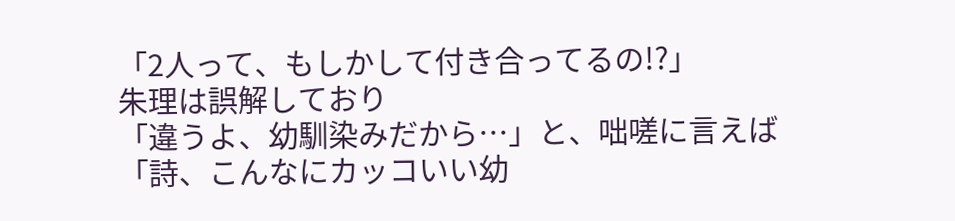「2人って、もしかして付き合ってるの!?」
朱理は誤解しており
「違うよ、幼馴染みだから…」と、咄嗟に言えば
「詩、こんなにカッコいい幼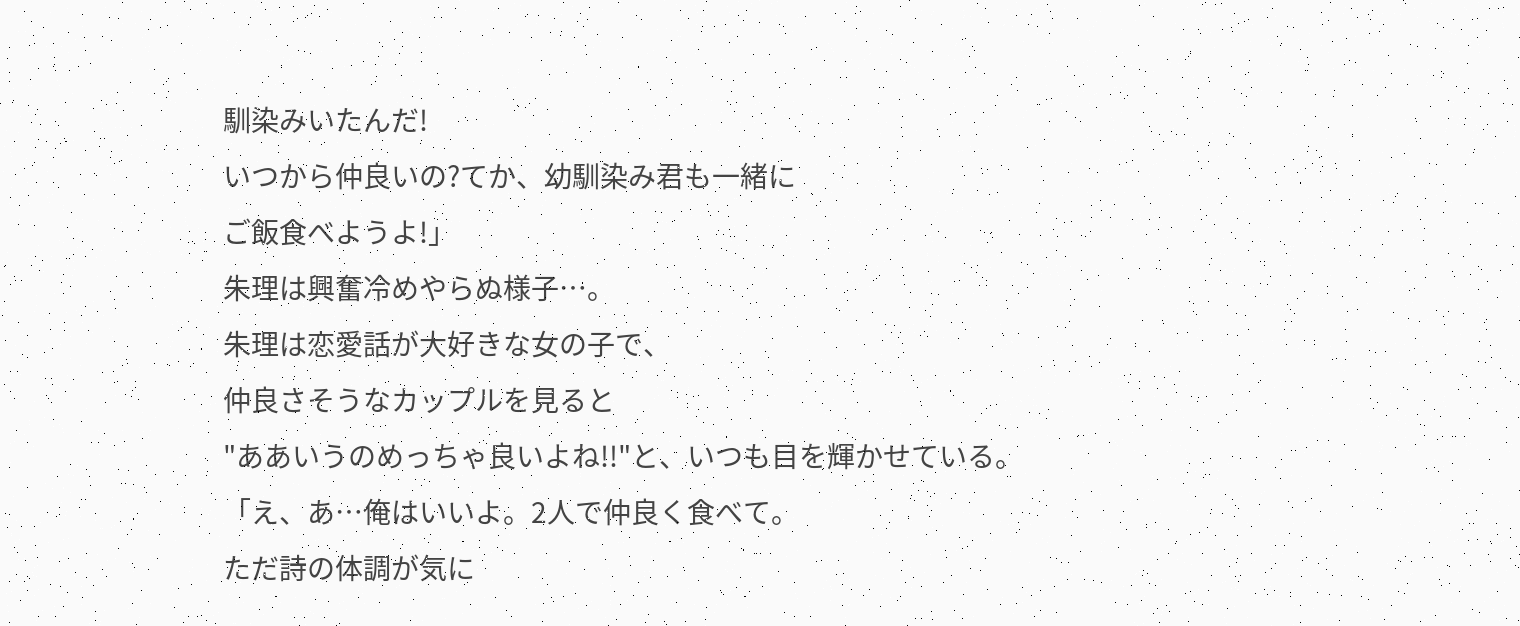馴染みいたんだ!
いつから仲良いの?てか、幼馴染み君も一緒に
ご飯食べようよ!」
朱理は興奮冷めやらぬ様子…。
朱理は恋愛話が大好きな女の子で、
仲良さそうなカップルを見ると
"ああいうのめっちゃ良いよね!!"と、いつも目を輝かせている。
「え、あ…俺はいいよ。2人で仲良く食べて。
ただ詩の体調が気に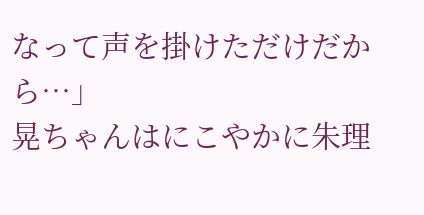なって声を掛けただけだから…」
晃ちゃんはにこやかに朱理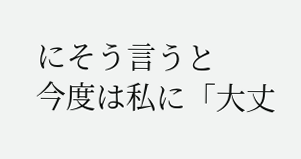にそう言うと
今度は私に「大丈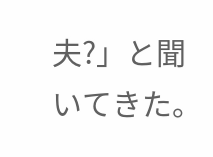夫?」と聞いてきた。